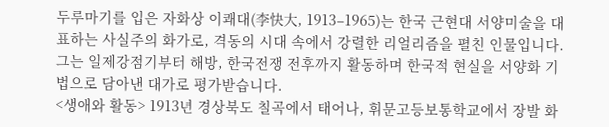두루마기를 입은 자화상 이쾌대(李快大, 1913–1965)는 한국 근현대 서양미술을 대표하는 사실주의 화가로, 격동의 시대 속에서 강렬한 리얼리즘을 펼친 인물입니다. 그는 일제강점기부터 해방, 한국전쟁 전후까지 활동하며 한국적 현실을 서양화 기법으로 담아낸 대가로 평가받습니다.
<생애와 활동> 1913년 경상북도 칠곡에서 태어나, 휘문고등보통학교에서 장발 화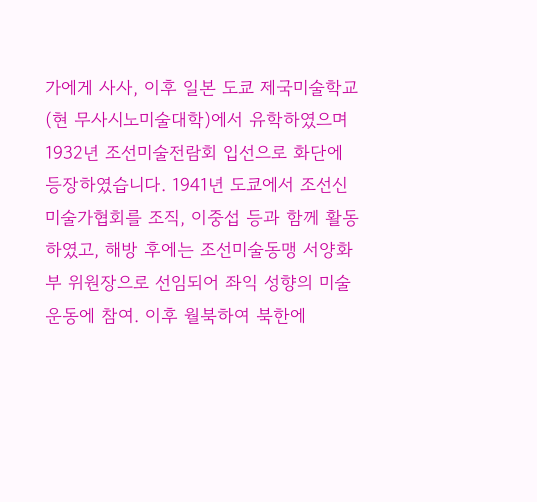가에게 사사, 이후 일본 도쿄 제국미술학교(현 무사시노미술대학)에서 유학하였으며 1932년 조선미술전람회 입선으로 화단에 등장하였습니다. 1941년 도쿄에서 조선신미술가협회를 조직, 이중섭 등과 함께 활동하였고, 해방 후에는 조선미술동맹 서양화부 위원장으로 선임되어 좌익 성향의 미술운동에 참여. 이후 월북하여 북한에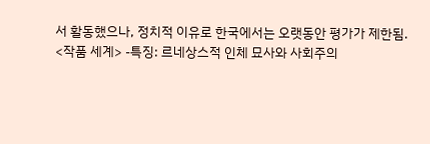서 활동했으나, 정치적 이유로 한국에서는 오랫동안 평가가 제한됨.
<작품 세계> -특징: 르네상스적 인체 묘사와 사회주의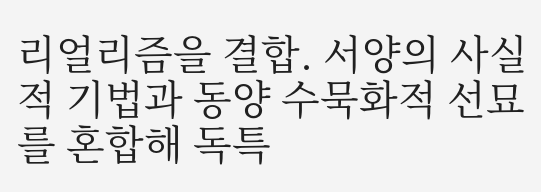리얼리즘을 결합. 서양의 사실적 기법과 동양 수묵화적 선묘를 혼합해 독특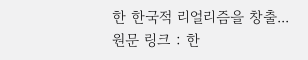한 한국적 리얼리즘을 창출...
원문 링크 : 한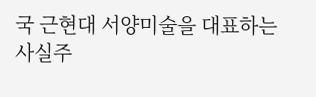국 근현대 서양미술을 대표하는 사실주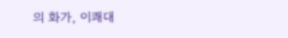의 화가, 이쾌대